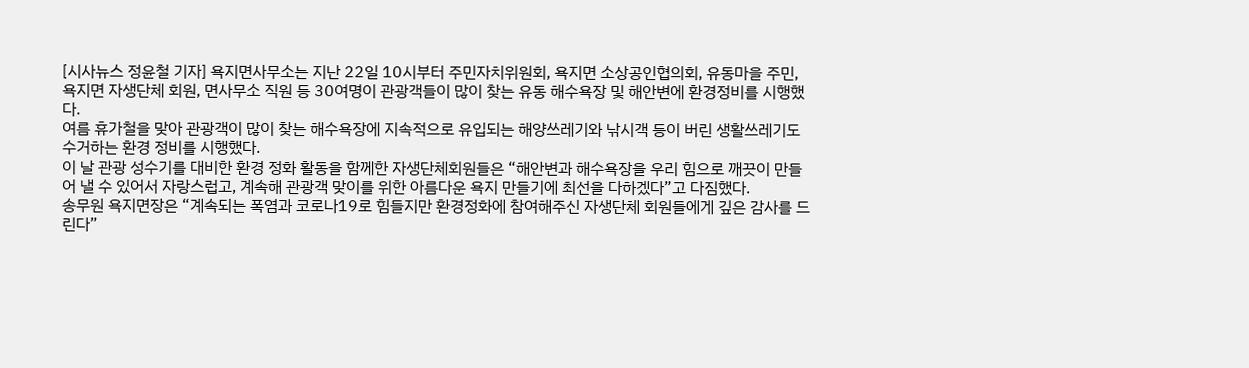[시사뉴스 정윤철 기자] 욕지면사무소는 지난 22일 10시부터 주민자치위원회, 욕지면 소상공인협의회, 유동마을 주민, 욕지면 자생단체 회원, 면사무소 직원 등 30여명이 관광객들이 많이 찾는 유동 해수욕장 및 해안변에 환경정비를 시행했다.
여름 휴가철을 맞아 관광객이 많이 찾는 해수욕장에 지속적으로 유입되는 해양쓰레기와 낚시객 등이 버린 생활쓰레기도 수거하는 환경 정비를 시행했다.
이 날 관광 성수기를 대비한 환경 정화 활동을 함께한 자생단체회원들은 “해안변과 해수욕장을 우리 힘으로 깨끗이 만들어 낼 수 있어서 자랑스럽고, 계속해 관광객 맞이를 위한 아름다운 욕지 만들기에 최선을 다하겠다”고 다짐했다.
송무원 욕지면장은 “계속되는 폭염과 코로나19로 힘들지만 환경정화에 참여해주신 자생단체 회원들에게 깊은 감사를 드린다”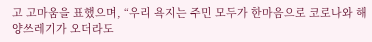고 고마움을 표했으며, “우리 욕지는 주민 모두가 한마음으로 코로나와 해양쓰레기가 오더라도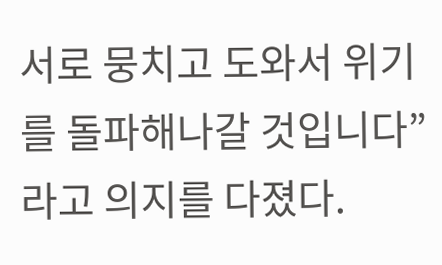서로 뭉치고 도와서 위기를 돌파해나갈 것입니다”라고 의지를 다졌다.